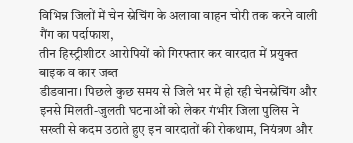विभिन्न जिलों में चेन स्नेचिंग के अलावा वाहन चोरी तक करने वाली गैंग का पर्दाफाश,
तीन हिस्ट्रीशीटर आरोपियों को गिरफ्तार कर वारदात में प्रयुक्त बाइक व कार जब्त
डीडवाना। पिछले कुछ समय से जिले भर में हो रही चेनस्नेचिंग और इनसे मिलती-जुलती घटनाओं को लेकर गंभीर जिला पुलिस ने सख्ती से कदम उठाते हुए इन वारदातों की रोकथाम, नियंत्रण और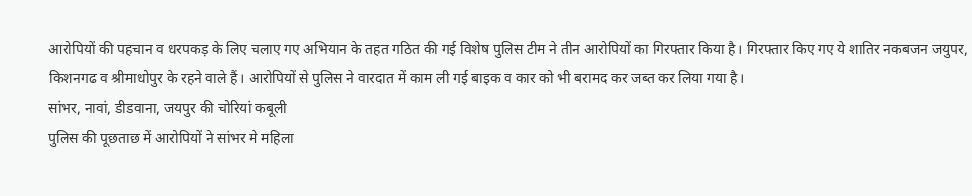आरोपियों की पहचान व धरपकड़ के लिए चलाए गए अभियान के तहत गठित की गई विशेष पुलिस टीम ने तीन आरोपियों का गिरफ्तार किया है। गिरफ्तार किए गए ये शातिर नकबजन जयुपर, किशनगढ व श्रीमाधोपुर के रहने वाले हैं। आरोपियों से पुलिस ने वारदात में काम ली गई बाइक व कार को भी बरामद कर जब्त कर लिया गया है।
सांभर, नावां, डीडवाना, जयपुर की चोरियां कबूली
पुलिस की पूछताछ में आरोपियों ने सांभर मे महिला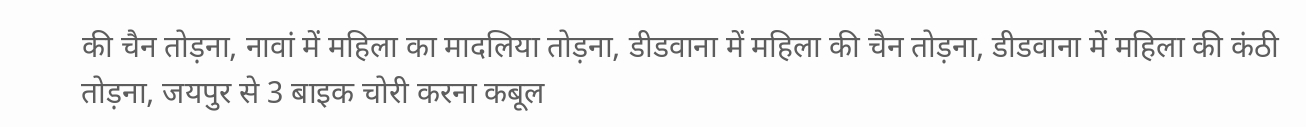की चैन तोड़ना, नावां में महिला का मादलिया तोड़ना, डीडवाना में महिला की चैन तोड़ना, डीडवाना में महिला की कंठी तोड़ना, जयपुर से 3 बाइक चोरी करना कबूल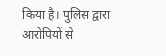किया है। पुलिस द्वारा आरोपियों से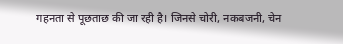गहनता से पूछताछ की जा रही है। जिनसे चोरी, नकबजनी, चेन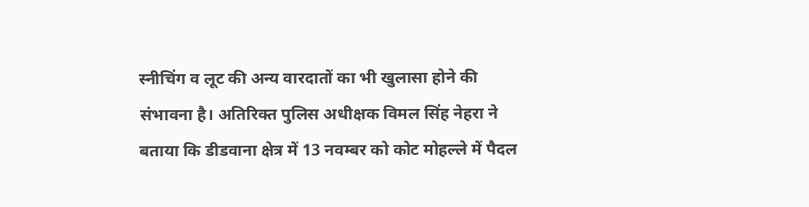स्नीचिंग व लूट की अन्य वारदातों का भी खुलासा होने की संभावना है। अतिरिक्त पुलिस अधीक्षक विमल सिंह नेहरा ने बताया कि डीडवाना क्षेत्र में 13 नवम्बर को कोट मोहल्ले में पैदल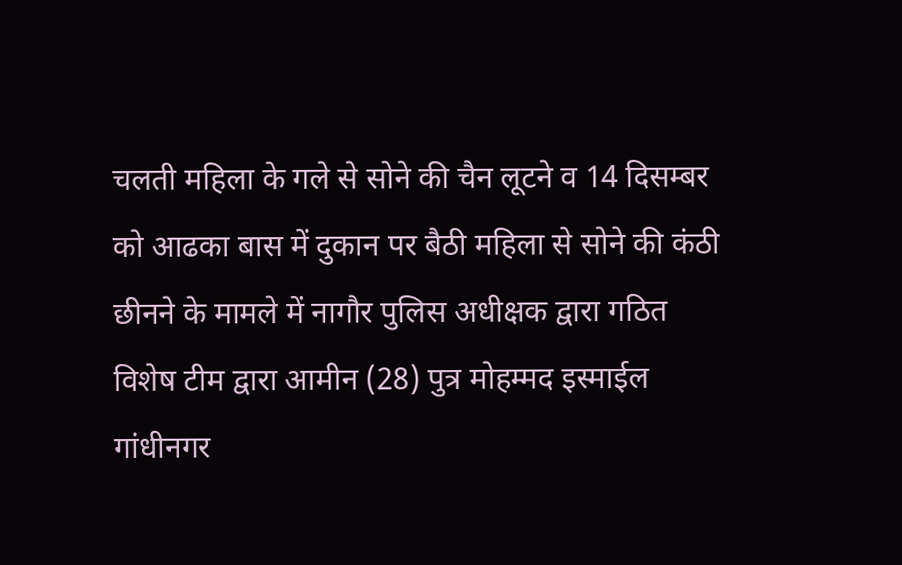चलती महिला के गले से सोने की चैन लूटने व 14 दिसम्बर को आढका बास में दुकान पर बैठी महिला से सोने की कंठी छीनने के मामले में नागौर पुलिस अधीक्षक द्वारा गठित विशेष टीम द्वारा आमीन (28) पुत्र मोहम्मद इस्माईल गांधीनगर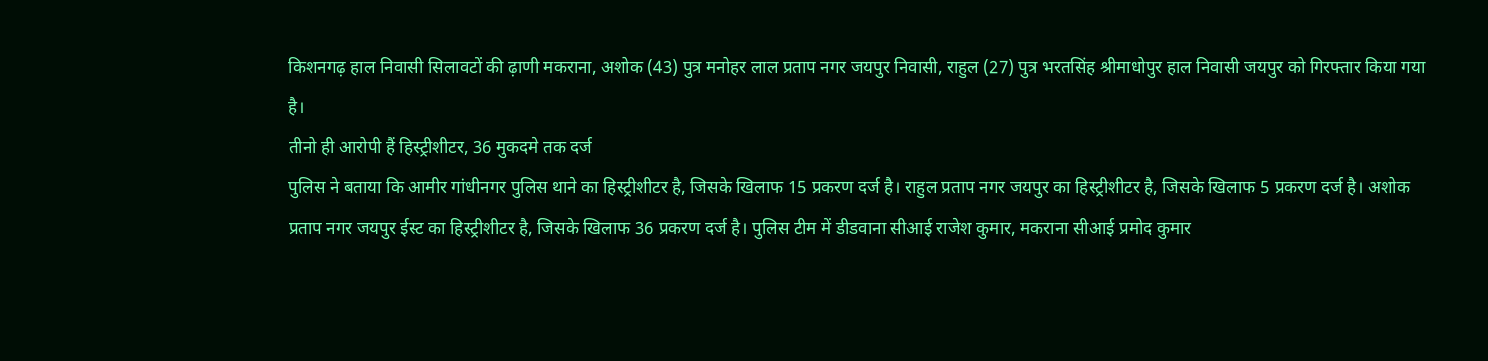किशनगढ़ हाल निवासी सिलावटों की ढ़ाणी मकराना, अशोक (43) पुत्र मनोहर लाल प्रताप नगर जयपुर निवासी, राहुल (27) पुत्र भरतसिंह श्रीमाधोपुर हाल निवासी जयपुर को गिरफ्तार किया गया है।
तीनो ही आरोपी हैं हिस्ट्रीशीटर, 36 मुकदमे तक दर्ज
पुलिस ने बताया कि आमीर गांधीनगर पुलिस थाने का हिस्ट्रीशीटर है, जिसके खिलाफ 15 प्रकरण दर्ज है। राहुल प्रताप नगर जयपुर का हिस्ट्रीशीटर है, जिसके खिलाफ 5 प्रकरण दर्ज है। अशोक प्रताप नगर जयपुर ईस्ट का हिस्ट्रीशीटर है, जिसके खिलाफ 36 प्रकरण दर्ज है। पुलिस टीम में डीडवाना सीआई राजेश कुमार, मकराना सीआई प्रमोद कुमार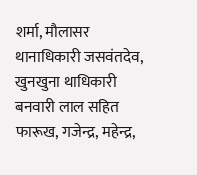शर्मा, मौलासर थानाधिकारी जसवंतदेव, खुनखुना थाधिकारी बनवारी लाल सहित फारूख, गजेन्द्र, महेन्द्र,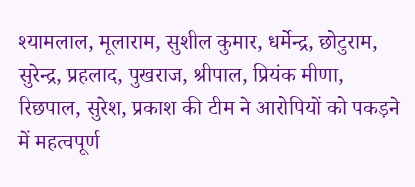श्यामलाल, मूलाराम, सुशील कुमार, धर्मेन्द्र, छोटुराम, सुरेन्द्र, प्रहलाद, पुखराज, श्रीपाल, प्रियंक मीणा, रिछपाल, सुरेश, प्रकाश की टीम ने आरोपियों को पकड़ने में महत्वपूर्ण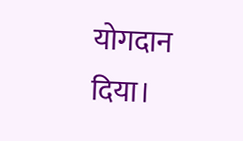योगदान दिया।